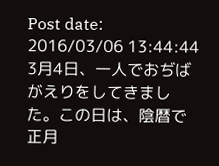Post date: 2016/03/06 13:44:44
3月4日、一人でおぢばがえりをしてきました。この日は、陰暦で正月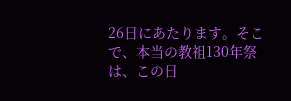26日にあたります。そこで、本当の教祖130年祭は、この日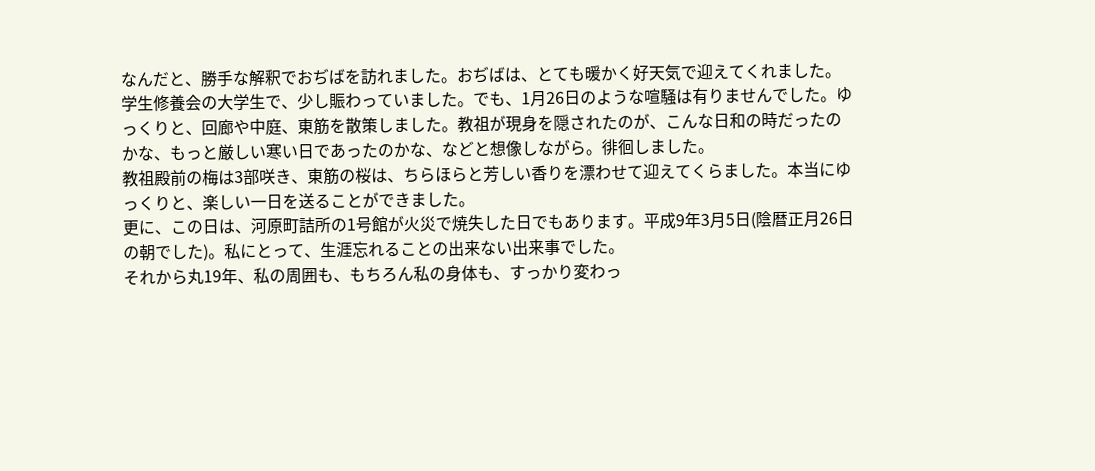なんだと、勝手な解釈でおぢばを訪れました。おぢばは、とても暖かく好天気で迎えてくれました。学生修養会の大学生で、少し賑わっていました。でも、1月26日のような喧騒は有りませんでした。ゆっくりと、回廊や中庭、東筋を散策しました。教祖が現身を隠されたのが、こんな日和の時だったのかな、もっと厳しい寒い日であったのかな、などと想像しながら。徘徊しました。
教祖殿前の梅は3部咲き、東筋の桜は、ちらほらと芳しい香りを漂わせて迎えてくらました。本当にゆっくりと、楽しい一日を送ることができました。
更に、この日は、河原町詰所の1号館が火災で焼失した日でもあります。平成9年3月5日(陰暦正月26日の朝でした)。私にとって、生涯忘れることの出来ない出来事でした。
それから丸19年、私の周囲も、もちろん私の身体も、すっかり変わっ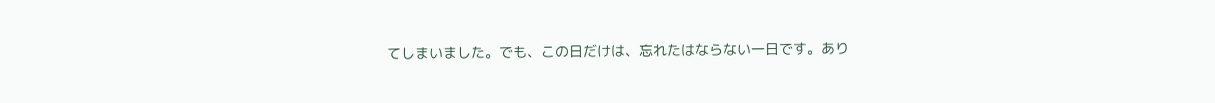てしまいました。でも、この日だけは、忘れたはならない一日です。あり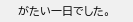がたい一日でした。